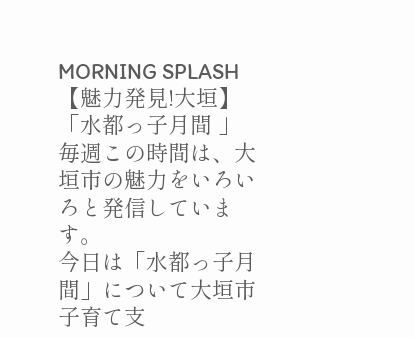MORNING SPLASH
【魅力発見!大垣】「水都っ子月間 」
毎週この時間は、大垣市の魅力をいろいろと発信しています。
今日は「水都っ子月間」について大垣市子育て支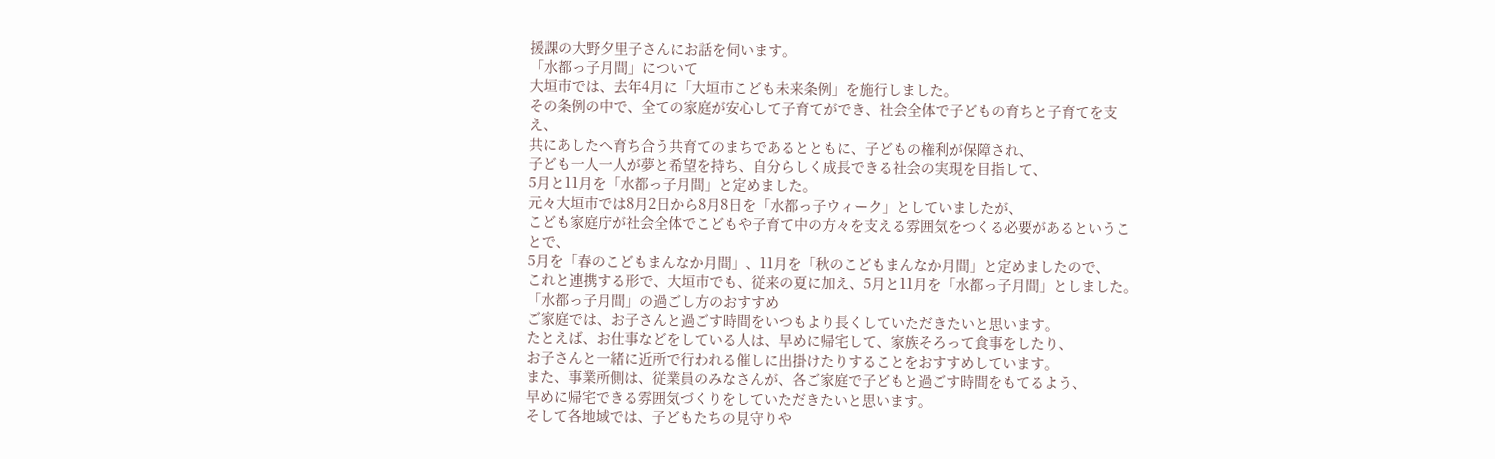援課の大野夕里子さんにお話を伺います。
「水都っ子月間」について
大垣市では、去年4月に「大垣市こども未来条例」を施行しました。
その条例の中で、全ての家庭が安心して子育てができ、社会全体で子どもの育ちと子育てを支え、
共にあしたへ育ち合う共育てのまちであるとともに、子どもの権利が保障され、
子ども一人一人が夢と希望を持ち、自分らしく成長できる社会の実現を目指して、
5月と11月を「水都っ子月間」と定めました。
元々大垣市では8月2日から8月8日を「水都っ子ウィーク」としていましたが、
こども家庭庁が社会全体でこどもや子育て中の方々を支える雰囲気をつくる必要があるということで、
5月を「春のこどもまんなか月間」、11月を「秋のこどもまんなか月間」と定めましたので、
これと連携する形で、大垣市でも、従来の夏に加え、5月と11月を「水都っ子月間」としました。
「水都っ子月間」の過ごし方のおすすめ
ご家庭では、お子さんと過ごす時間をいつもより長くしていただきたいと思います。
たとえば、お仕事などをしている人は、早めに帰宅して、家族そろって食事をしたり、
お子さんと一緒に近所で行われる催しに出掛けたりすることをおすすめしています。
また、事業所側は、従業員のみなさんが、各ご家庭で子どもと過ごす時間をもてるよう、
早めに帰宅できる雰囲気づくりをしていただきたいと思います。
そして各地域では、子どもたちの見守りや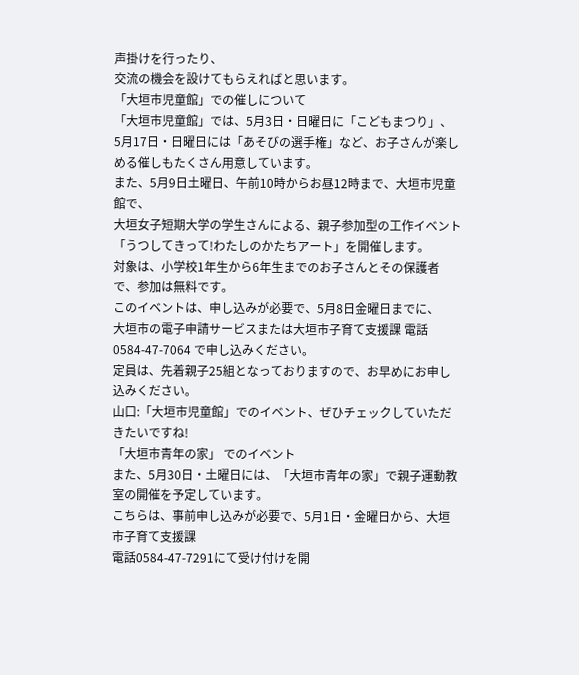声掛けを行ったり、
交流の機会を設けてもらえればと思います。
「大垣市児童館」での催しについて
「大垣市児童館」では、5月3日・日曜日に「こどもまつり」、
5月17日・日曜日には「あそびの選手権」など、お子さんが楽しめる催しもたくさん用意しています。
また、5月9日土曜日、午前10時からお昼12時まで、大垣市児童館で、
大垣女子短期大学の学生さんによる、親子参加型の工作イベント
「うつしてきって!わたしのかたちアート」を開催します。
対象は、小学校1年生から6年生までのお子さんとその保護者で、参加は無料です。
このイベントは、申し込みが必要で、5月8日金曜日までに、
大垣市の電子申請サービスまたは大垣市子育て支援課 電話 0584-47-7064 で申し込みください。
定員は、先着親子25組となっておりますので、お早めにお申し込みください。
山口:「大垣市児童館」でのイベント、ぜひチェックしていただきたいですね!
「大垣市青年の家」 でのイベント
また、5月30日・土曜日には、「大垣市青年の家」で親子運動教室の開催を予定しています。
こちらは、事前申し込みが必要で、5月1日・金曜日から、大垣市子育て支援課
電話0584-47-7291にて受け付けを開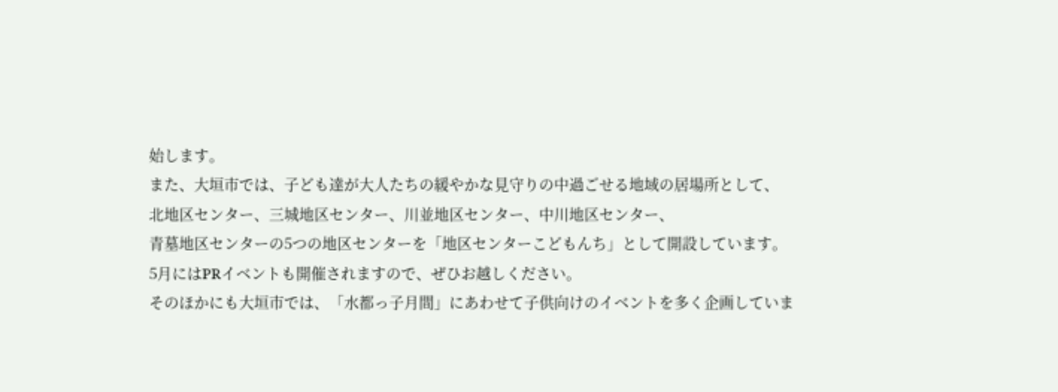始します。
また、大垣市では、子ども達が大人たちの緩やかな見守りの中過ごせる地域の居場所として、
北地区センター、三城地区センター、川並地区センター、中川地区センター、
青墓地区センターの5つの地区センターを「地区センターこどもんち」として開設しています。
5月にはPRイベントも開催されますので、ぜひお越しください。
そのほかにも大垣市では、「水都っ子月間」にあわせて子供向けのイベントを多く企画していま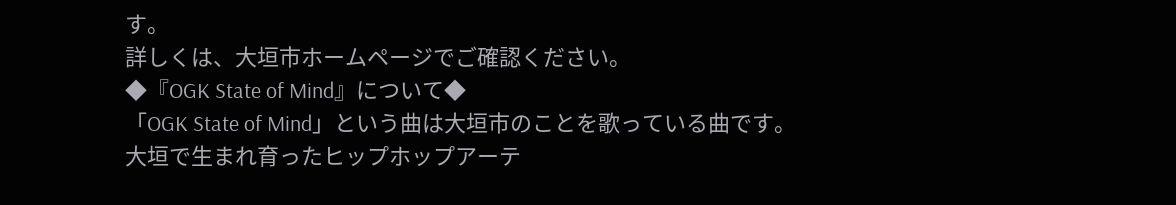す。
詳しくは、大垣市ホームページでご確認ください。
◆『OGK State of Mind』について◆
「OGK State of Mind」という曲は大垣市のことを歌っている曲です。
大垣で生まれ育ったヒップホップアーテ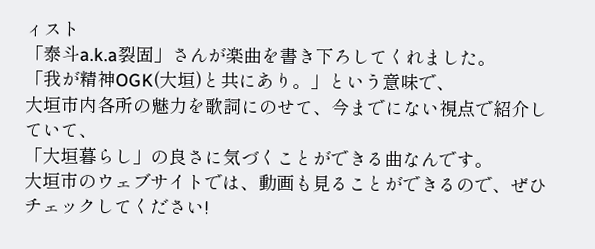ィスト
「泰斗a.k.a裂固」さんが楽曲を書き下ろしてくれました。
「我が精神OGK(大垣)と共にあり。」という意味で、
大垣市内各所の魅力を歌詞にのせて、今までにない視点で紹介していて、
「大垣暮らし」の良さに気づくことができる曲なんです。
大垣市のウェブサイトでは、動画も見ることができるので、ぜひチェックしてください!